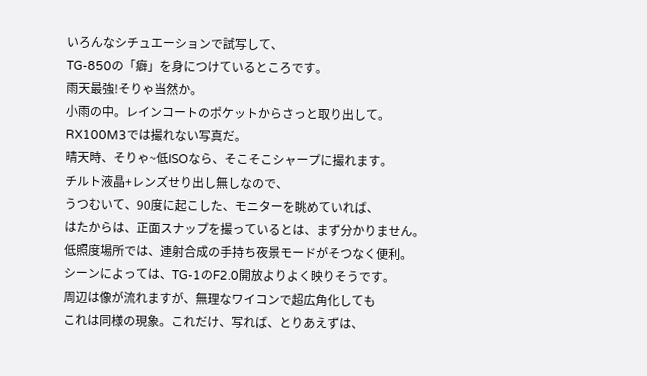いろんなシチュエーションで試写して、
TG-850の「癖」を身につけているところです。
雨天最強!そりゃ当然か。
小雨の中。レインコートのポケットからさっと取り出して。
RX100M3では撮れない写真だ。
晴天時、そりゃ~低ISOなら、そこそこシャープに撮れます。
チルト液晶+レンズせり出し無しなので、
うつむいて、90度に起こした、モニターを眺めていれば、
はたからは、正面スナップを撮っているとは、まず分かりません。
低照度場所では、連射合成の手持ち夜景モードがそつなく便利。
シーンによっては、TG-1のF2.0開放よりよく映りそうです。
周辺は像が流れますが、無理なワイコンで超広角化しても
これは同様の現象。これだけ、写れば、とりあえずは、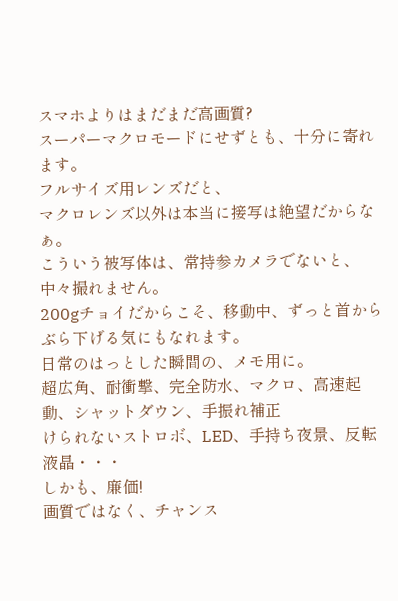スマホよりはまだまだ高画質?
スーパーマクロモードにせずとも、十分に寄れます。
フルサイズ用レンズだと、
マクロレンズ以外は本当に接写は絶望だからなぁ。
こういう被写体は、常持参カメラでないと、
中々撮れません。
200gチョイだからこそ、移動中、ずっと首からぶら下げる気にもなれます。
日常のはっとした瞬間の、メモ用に。
超広角、耐衝撃、完全防水、マクロ、高速起動、シャットダウン、手振れ補正
けられないストロボ、LED、手持ち夜景、反転液晶・・・
しかも、廉価!
画質ではなく、チャンス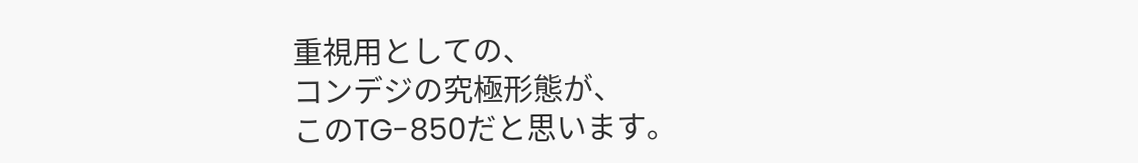重視用としての、
コンデジの究極形態が、
このTG-850だと思います。